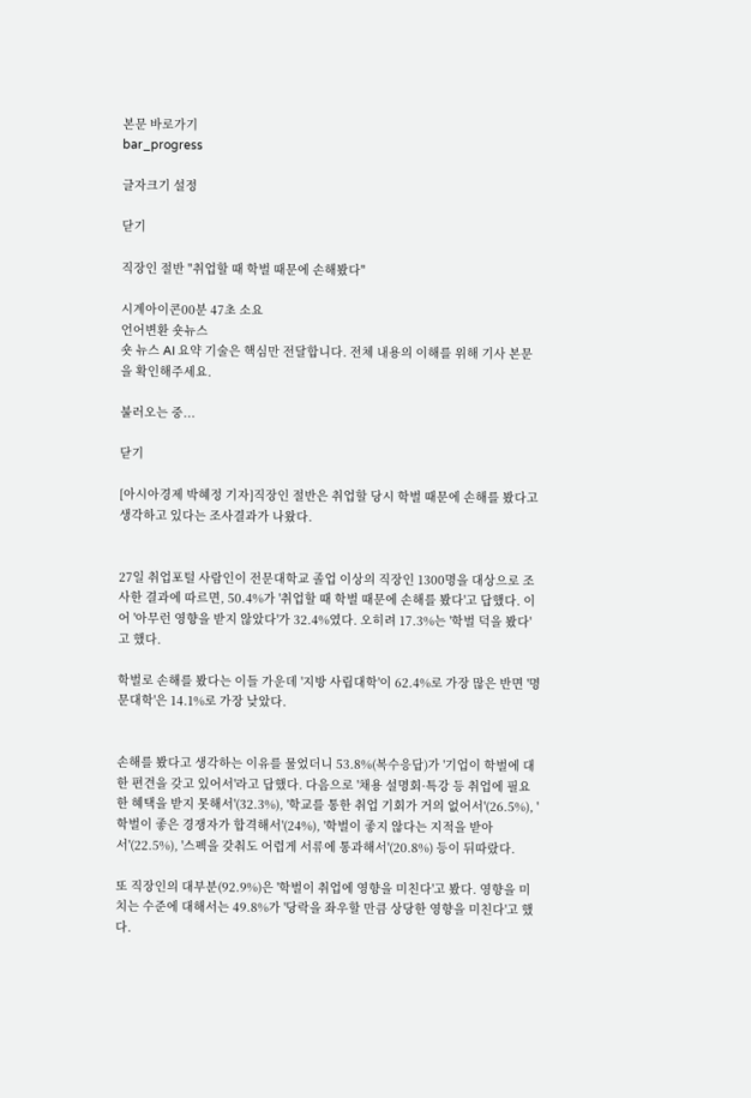본문 바로가기
bar_progress

글자크기 설정

닫기

직장인 절반 "취업할 때 학벌 때문에 손해봤다"

시계아이콘00분 47초 소요
언어변환 숏뉴스
숏 뉴스 AI 요약 기술은 핵심만 전달합니다. 전체 내용의 이해를 위해 기사 본문을 확인해주세요.

불러오는 중...

닫기

[아시아경제 박혜정 기자]직장인 절반은 취업할 당시 학벌 때문에 손해를 봤다고 생각하고 있다는 조사결과가 나왔다.


27일 취업포털 사람인이 전문대학교 졸업 이상의 직장인 1300명을 대상으로 조사한 결과에 따르면, 50.4%가 '취업할 때 학벌 때문에 손해를 봤다'고 답했다. 이어 '아무런 영향을 받지 않았다'가 32.4%였다. 오히려 17.3%는 '학벌 덕을 봤다'고 했다.

학벌로 손해를 봤다는 이들 가운데 '지방 사립대학'이 62.4%로 가장 많은 반면 '명문대학'은 14.1%로 가장 낮았다.


손해를 봤다고 생각하는 이유를 물었더니 53.8%(복수응답)가 '기업이 학벌에 대한 편견을 갖고 있어서'라고 답했다. 다음으로 '채용 설명회·특강 등 취업에 필요한 혜택을 받지 못해서'(32.3%), '학교를 통한 취업 기회가 거의 없어서'(26.5%), '학벌이 좋은 경쟁자가 합격해서'(24%), '학벌이 좋지 않다는 지적을 받아서'(22.5%), '스펙을 갖춰도 어렵게 서류에 통과해서'(20.8%) 등이 뒤따랐다.

또 직장인의 대부분(92.9%)은 '학벌이 취업에 영향을 미친다'고 봤다. 영향을 미치는 수준에 대해서는 49.8%가 '당락을 좌우할 만큼 상당한 영향을 미친다'고 했다.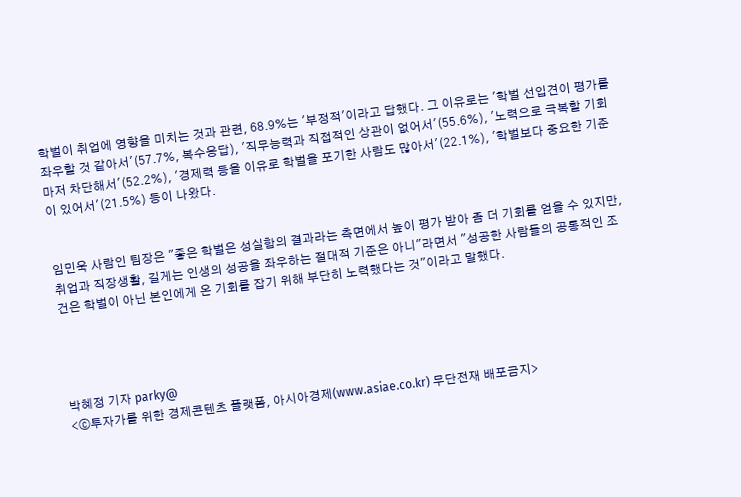학벌이 취업에 영향을 미치는 것과 관련, 68.9%는 '부정적'이라고 답했다. 그 이유로는 '학벌 선입견이 평가를 좌우할 것 같아서'(57.7%, 복수응답), '직무능력과 직접적인 상관이 없어서'(55.6%), '노력으로 극복할 기회마저 차단해서'(52.2%), '경제력 등을 이유로 학벌을 포기한 사람도 많아서'(22.1%), '학벌보다 중요한 기준이 있어서'(21.5%) 등이 나왔다.


임민욱 사람인 팀장은 "좋은 학벌은 성실함의 결과라는 측면에서 높이 평가 받아 좀 더 기회를 얻을 수 있지만, 취업과 직장생활, 길게는 인생의 성공을 좌우하는 절대적 기준은 아니"라면서 "성공한 사람들의 공통적인 조건은 학벌이 아닌 본인에게 온 기회를 잡기 위해 부단히 노력했다는 것"이라고 말했다.




박혜정 기자 parky@
<ⓒ투자가를 위한 경제콘텐츠 플랫폼, 아시아경제(www.asiae.co.kr) 무단전재 배포금지>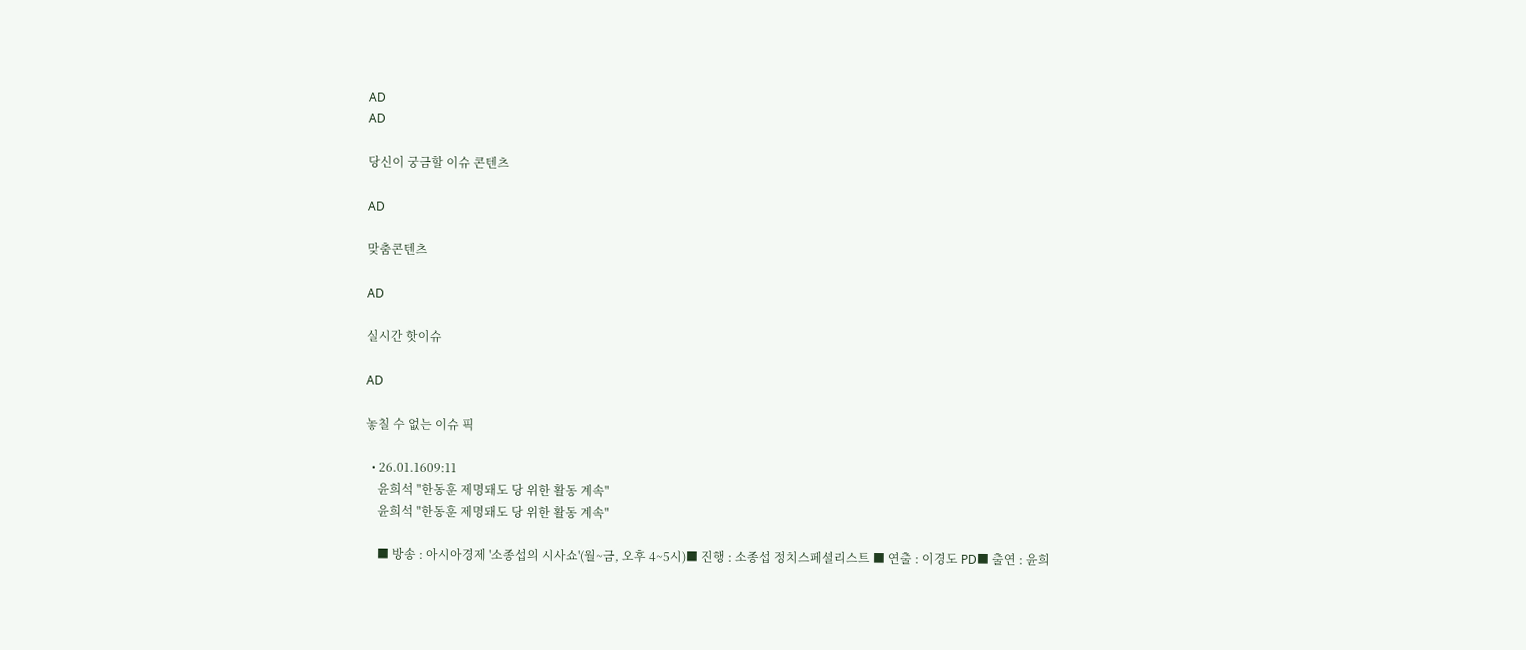AD
AD

당신이 궁금할 이슈 콘텐츠

AD

맞춤콘텐츠

AD

실시간 핫이슈

AD

놓칠 수 없는 이슈 픽

  • 26.01.1609:11
    윤희석 "한동훈 제명돼도 당 위한 활동 계속"
    윤희석 "한동훈 제명돼도 당 위한 활동 계속"

    ■ 방송 : 아시아경제 '소종섭의 시사쇼'(월~금, 오후 4~5시)■ 진행 : 소종섭 정치스페셜리스트 ■ 연출 : 이경도 PD■ 출연 : 윤희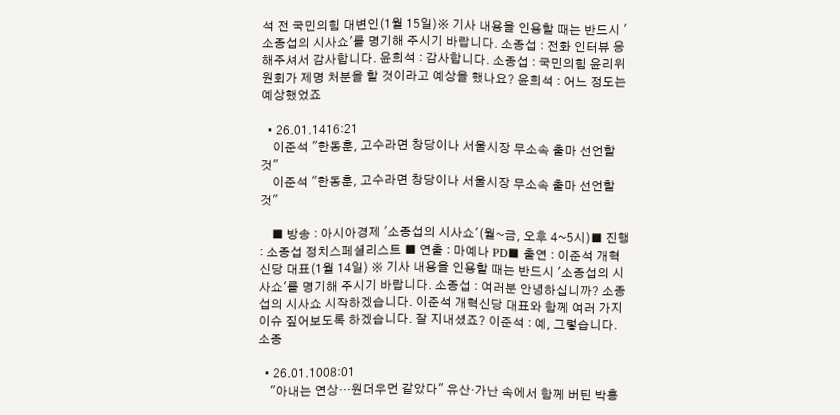석 전 국민의힘 대변인(1월 15일)※ 기사 내용을 인용할 때는 반드시 '소종섭의 시사쇼'를 명기해 주시기 바랍니다. 소종섭 : 전화 인터뷰 응해주셔서 감사합니다. 윤희석 : 감사합니다. 소종섭 : 국민의힘 윤리위원회가 제명 처분을 할 것이라고 예상을 했나요? 윤희석 : 어느 정도는 예상했었죠

  • 26.01.1416:21
    이준석 "한동훈, 고수라면 창당이나 서울시장 무소속 출마 선언할 것"
    이준석 "한동훈, 고수라면 창당이나 서울시장 무소속 출마 선언할 것"

    ■ 방송 : 아시아경제 '소종섭의 시사쇼'(월~금, 오후 4~5시)■ 진행 : 소종섭 정치스페셜리스트 ■ 연출 : 마예나 PD■ 출연 : 이준석 개혁신당 대표(1월 14일) ※ 기사 내용을 인용할 때는 반드시 '소종섭의 시사쇼'를 명기해 주시기 바랍니다. 소종섭 : 여러분 안녕하십니까? 소종섭의 시사쇼 시작하겠습니다. 이준석 개혁신당 대표와 함께 여러 가지 이슈 짚어보도록 하겠습니다. 잘 지내셨죠? 이준석 : 예, 그렇습니다. 소종

  • 26.01.1008:01
    "아내는 연상…원더우먼 같았다" 유산·가난 속에서 함께 버틴 박홍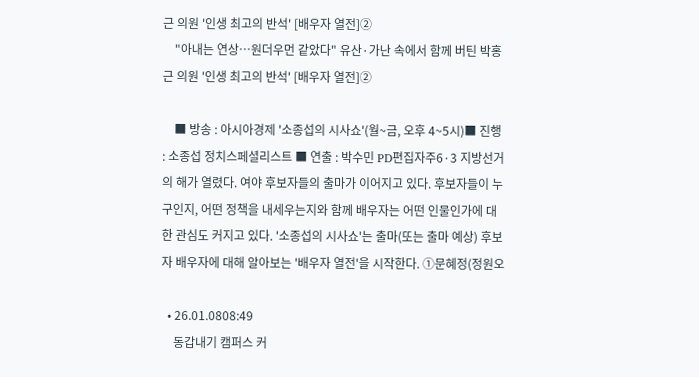근 의원 '인생 최고의 반석' [배우자 열전]②
    "아내는 연상…원더우먼 같았다" 유산·가난 속에서 함께 버틴 박홍근 의원 '인생 최고의 반석' [배우자 열전]②

    ■ 방송 : 아시아경제 '소종섭의 시사쇼'(월~금, 오후 4~5시)■ 진행 : 소종섭 정치스페셜리스트 ■ 연출 : 박수민 PD편집자주6·3 지방선거의 해가 열렸다. 여야 후보자들의 출마가 이어지고 있다. 후보자들이 누구인지, 어떤 정책을 내세우는지와 함께 배우자는 어떤 인물인가에 대한 관심도 커지고 있다. '소종섭의 시사쇼'는 출마(또는 출마 예상) 후보자 배우자에 대해 알아보는 '배우자 열전'을 시작한다. ①문혜정(정원오

  • 26.01.0808:49
    동갑내기 캠퍼스 커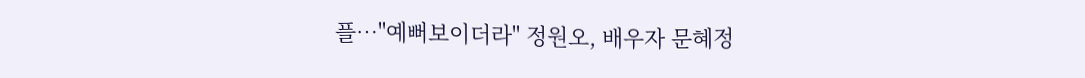플…"예뻐보이더라" 정원오, 배우자 문혜정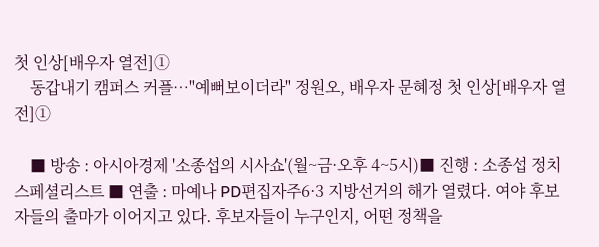첫 인상[배우자 열전]①
    동갑내기 캠퍼스 커플…"예뻐보이더라" 정원오, 배우자 문혜정 첫 인상[배우자 열전]①

    ■ 방송 : 아시아경제 '소종섭의 시사쇼'(월~금·오후 4~5시)■ 진행 : 소종섭 정치스페셜리스트 ■ 연출 : 마예나 PD편집자주6·3 지방선거의 해가 열렸다. 여야 후보자들의 출마가 이어지고 있다. 후보자들이 누구인지, 어떤 정책을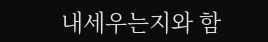내세우는지와 함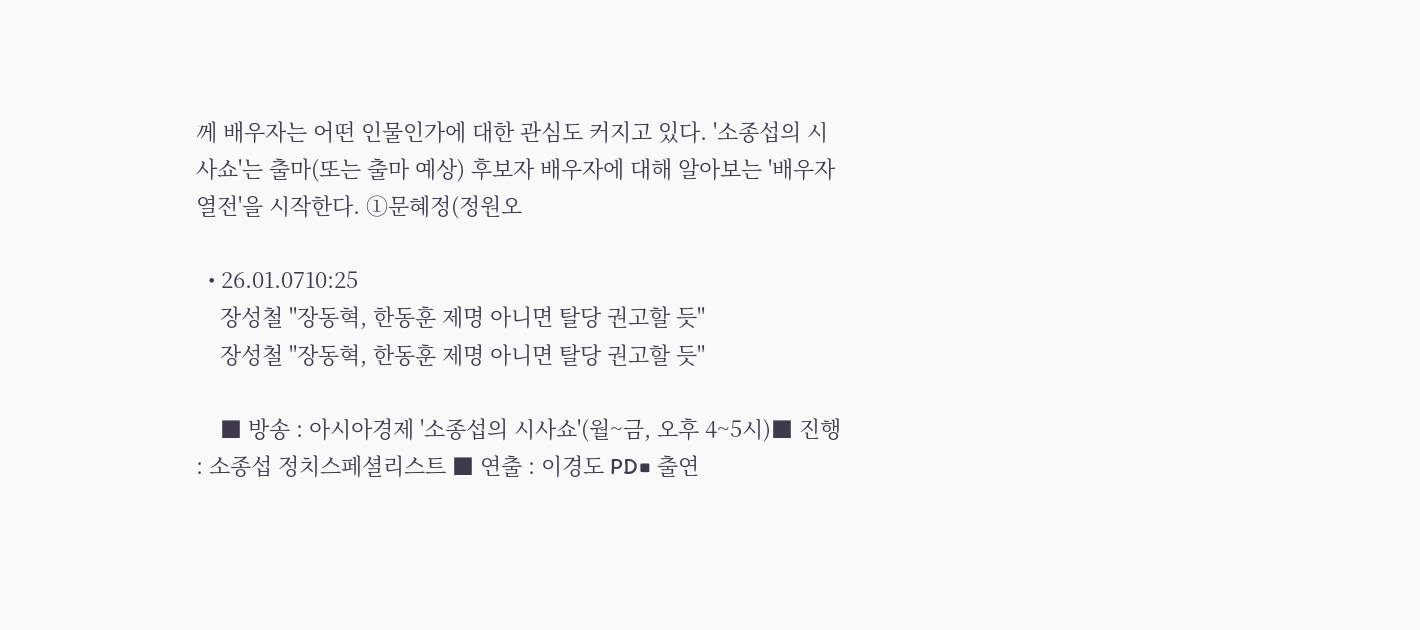께 배우자는 어떤 인물인가에 대한 관심도 커지고 있다. '소종섭의 시사쇼'는 출마(또는 출마 예상) 후보자 배우자에 대해 알아보는 '배우자 열전'을 시작한다. ①문혜정(정원오

  • 26.01.0710:25
    장성철 "장동혁, 한동훈 제명 아니면 탈당 권고할 듯"
    장성철 "장동혁, 한동훈 제명 아니면 탈당 권고할 듯"

    ■ 방송 : 아시아경제 '소종섭의 시사쇼'(월~금, 오후 4~5시)■ 진행 : 소종섭 정치스페셜리스트 ■ 연출 : 이경도 PD■ 출연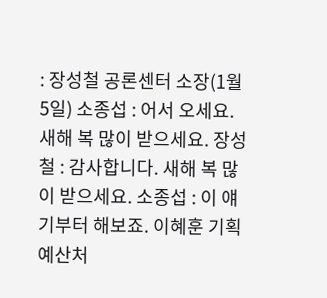: 장성철 공론센터 소장(1월 5일) 소종섭 : 어서 오세요. 새해 복 많이 받으세요. 장성철 : 감사합니다. 새해 복 많이 받으세요. 소종섭 : 이 얘기부터 해보죠. 이혜훈 기획예산처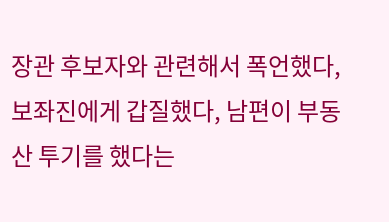장관 후보자와 관련해서 폭언했다, 보좌진에게 갑질했다, 남편이 부동산 투기를 했다는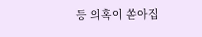등 의혹이 쏟아집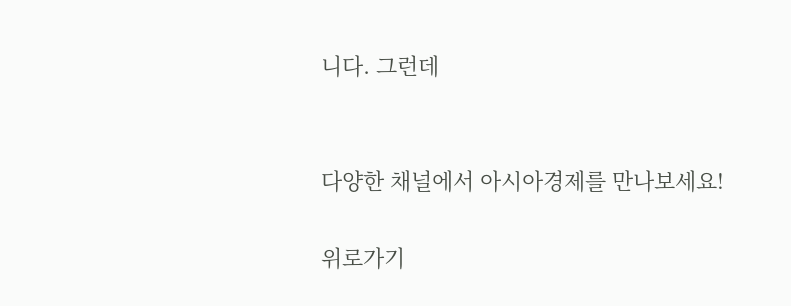니다. 그런데


다양한 채널에서 아시아경제를 만나보세요!

위로가기